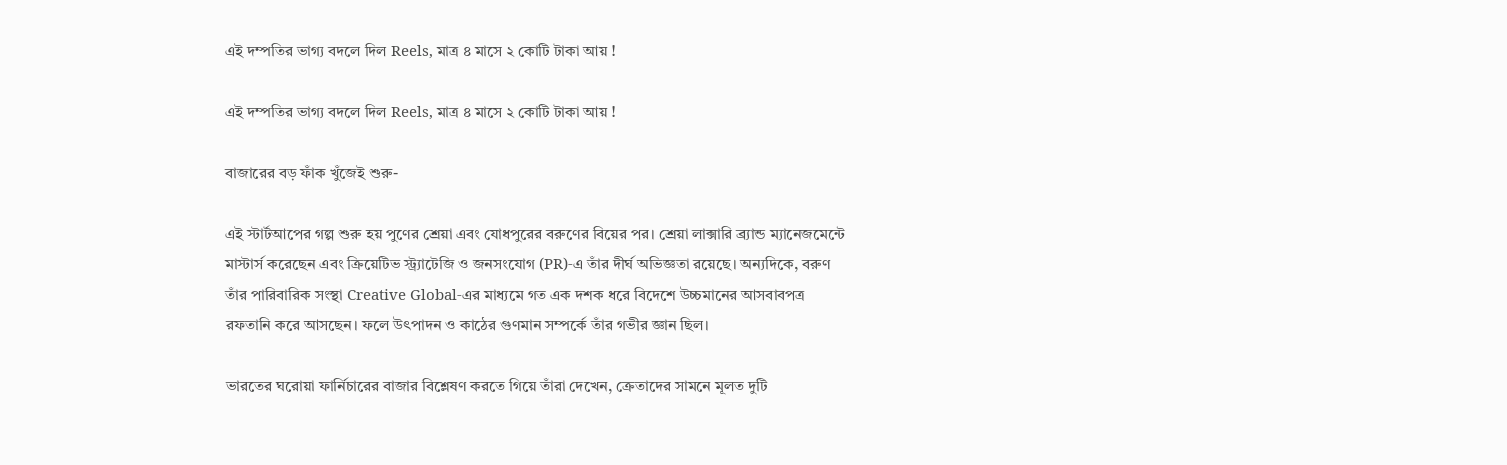এই দম্পতির ভাগ্য বদলে দিল Reels, মাত্র ৪ মাসে ২ কোটি টাকা আয় !

এই দম্পতির ভাগ্য বদলে দিল Reels, মাত্র ৪ মাসে ২ কোটি টাকা আয় !

বাজারের বড় ফাঁক খুঁজেই শুরু-

এই স্টার্টআপের গল্প শুরু হয় পুণের শ্রেয়া এবং যোধপুরের বরুণের বিয়ের পর। শ্রেয়া লাক্সারি ব্র্যান্ড ম্যানেজমেন্টে মাস্টার্স করেছেন এবং ক্রিয়েটিভ স্ট্র্যাটেজি ও জনসংযোগ (PR)-এ তাঁর দীর্ঘ অভিজ্ঞতা রয়েছে। অন্যদিকে, বরুণ তাঁর পারিবারিক সংস্থা Creative Global-এর মাধ্যমে গত এক দশক ধরে বিদেশে উচ্চমানের আসবাবপত্র রফতানি করে আসছেন। ফলে উৎপাদন ও কাঠের গুণমান সম্পর্কে তাঁর গভীর জ্ঞান ছিল।

ভারতের ঘরোয়া ফার্নিচারের বাজার বিশ্লেষণ করতে গিয়ে তাঁরা দেখেন, ক্রেতাদের সামনে মূলত দুটি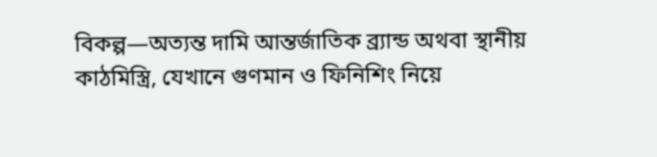বিকল্প—অত্যন্ত দামি আন্তর্জাতিক ব্র্যান্ড অথবা স্থানীয় কাঠমিস্ত্রি, যেখানে গুণমান ও ফিনিশিং নিয়ে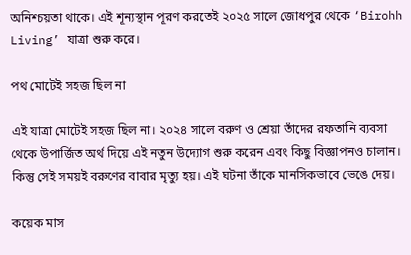অনিশ্চয়তা থাকে। এই শূন্যস্থান পূরণ করতেই ২০২৫ সালে জোধপুর থেকে ‘Birohh Living’ যাত্রা শুরু করে।

পথ মোটেই সহজ ছিল না

এই যাত্রা মোটেই সহজ ছিল না। ২০২৪ সালে বরুণ ও শ্রেয়া তাঁদের রফতানি ব্যবসা থেকে উপার্জিত অর্থ দিয়ে এই নতুন উদ্যোগ শুরু করেন এবং কিছু বিজ্ঞাপনও চালান। কিন্তু সেই সময়ই বরুণের বাবার মৃত্যু হয়। এই ঘটনা তাঁকে মানসিকভাবে ভেঙে দেয়।

কয়েক মাস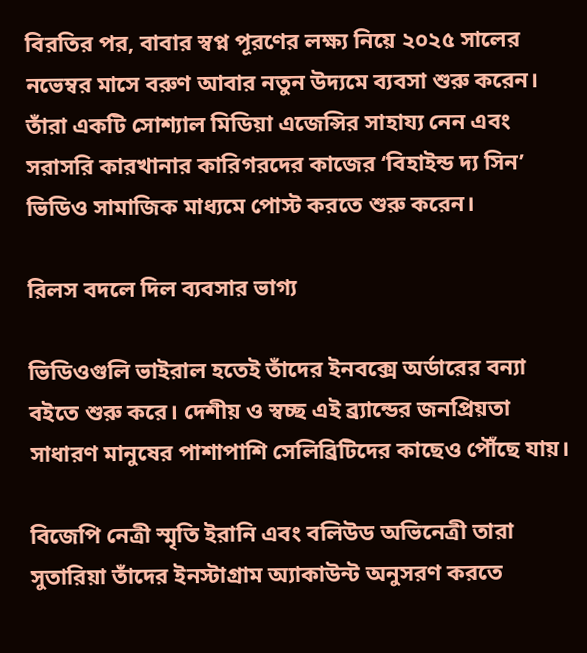বিরতির পর, বাবার স্বপ্ন পূরণের লক্ষ্য নিয়ে ২০২৫ সালের নভেম্বর মাসে বরুণ আবার নতুন উদ্যমে ব্যবসা শুরু করেন। তাঁরা একটি সোশ্যাল মিডিয়া এজেন্সির সাহায্য নেন এবং সরাসরি কারখানার কারিগরদের কাজের ‘বিহাইন্ড দ্য সিন’ ভিডিও সামাজিক মাধ্যমে পোস্ট করতে শুরু করেন।

রিলস বদলে দিল ব্যবসার ভাগ্য

ভিডিওগুলি ভাইরাল হতেই তাঁদের ইনবক্সে অর্ডারের বন্যা বইতে শুরু করে। দেশীয় ও স্বচ্ছ এই ব্র্যান্ডের জনপ্রিয়তা সাধারণ মানুষের পাশাপাশি সেলিব্রিটিদের কাছেও পৌঁছে যায়।

বিজেপি নেত্রী স্মৃতি ইরানি এবং বলিউড অভিনেত্রী তারা সুতারিয়া তাঁদের ইনস্টাগ্রাম অ্যাকাউন্ট অনুসরণ করতে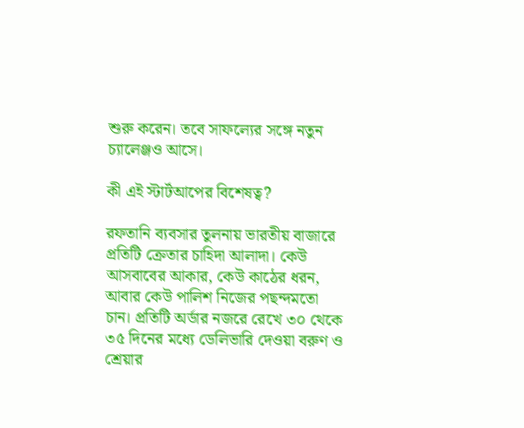শুরু করেন। তবে সাফল্যের সঙ্গে নতুন চ্যালেঞ্জও আসে।

কী এই স্টার্টআপের বিশেষত্ব?

রফতানি ব্যবসার তুলনায় ভারতীয় বাজারে প্রতিটি ক্রেতার চাহিদা আলাদা। কেউ আসবাবের আকার, কেউ কাঠের ধরন, আবার কেউ পালিশ নিজের পছন্দমতো চান। প্রতিটি অর্ডার নজরে রেখে ৩০ থেকে ৩৫ দিনের মধ্যে ডেলিভারি দেওয়া বরুণ ও শ্রেয়ার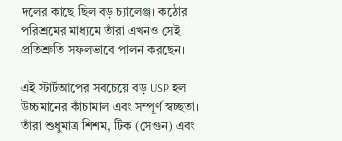দলের কাছে ছিল বড় চ্যালেঞ্জ। কঠোর পরিশ্রমের মাধ্যমে তাঁরা এখনও সেই প্রতিশ্রুতি সফলভাবে পালন করছেন।

এই স্টার্টআপের সবচেয়ে বড় USP হল উচ্চমানের কাঁচামাল এবং সম্পূর্ণ স্বচ্ছতা। তাঁরা শুধুমাত্র শিশম, টিক (সেগুন) এবং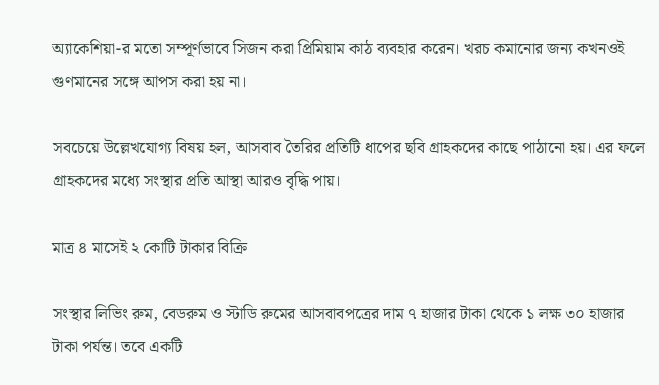অ্যাকেশিয়া-র মতো সম্পূর্ণভাবে সিজন করা প্রিমিয়াম কাঠ ব্যবহার করেন। খরচ কমানোর জন্য কখনওই গুণমানের সঙ্গে আপস করা হয় না।

সবচেয়ে উল্লেখযোগ্য বিষয় হল, আসবাব তৈরির প্রতিটি ধাপের ছবি গ্রাহকদের কাছে পাঠানো হয়। এর ফলে গ্রাহকদের মধ্যে সংস্থার প্রতি আস্থা আরও বৃদ্ধি পায়।

মাত্র ৪ মাসেই ২ কোটি টাকার বিক্রি

সংস্থার লিভিং রুম, বেডরুম ও স্টাডি রুমের আসবাবপত্রের দাম ৭ হাজার টাকা থেকে ১ লক্ষ ৩০ হাজার টাকা পর্যন্ত। তবে একটি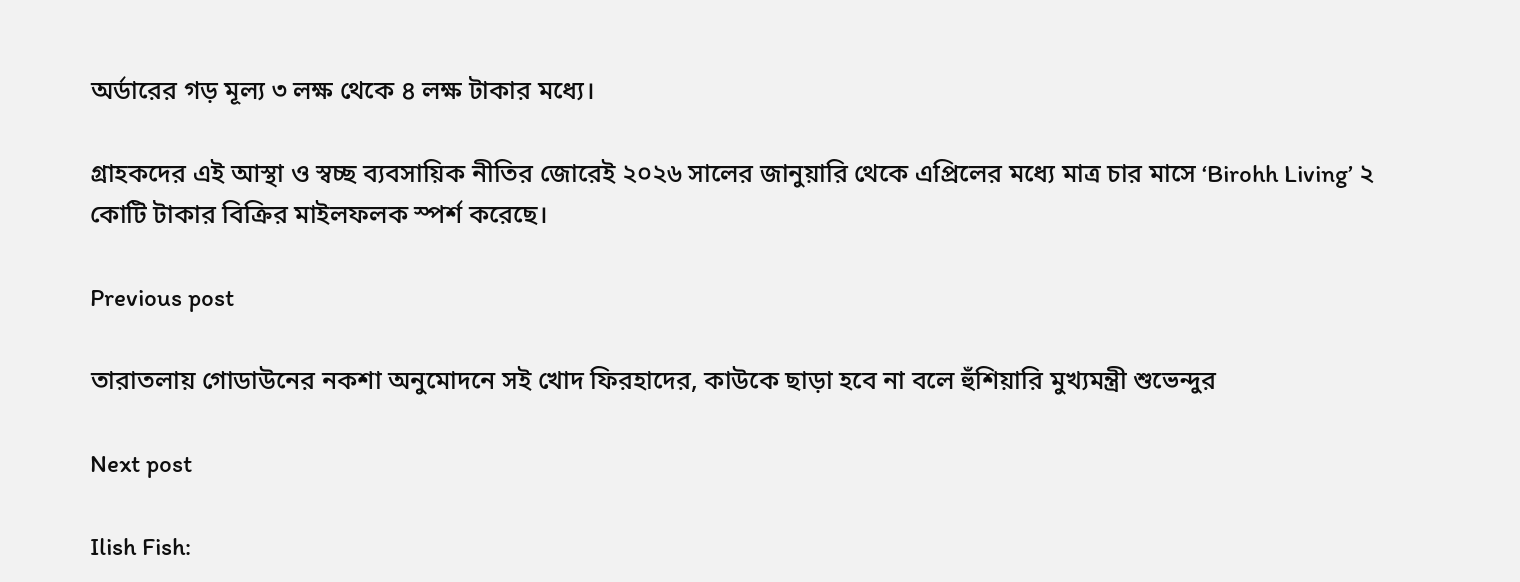অর্ডারের গড় মূল্য ৩ লক্ষ থেকে ৪ লক্ষ টাকার মধ্যে।

গ্রাহকদের এই আস্থা ও স্বচ্ছ ব্যবসায়িক নীতির জোরেই ২০২৬ সালের জানুয়ারি থেকে এপ্রিলের মধ্যে মাত্র চার মাসে ‘Birohh Living’ ২ কোটি টাকার বিক্রির মাইলফলক স্পর্শ করেছে।

Previous post

তারাতলায় গোডাউনের নকশা অনুমোদনে সই খোদ ফিরহাদের, কাউকে ছাড়া হবে না বলে হুঁশিয়ারি মুখ্যমন্ত্রী শুভেন্দুর

Next post

Ilish Fish: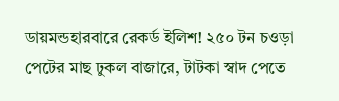ডায়মন্ডহারবারে রেকর্ড ইলিশ! ২৫০ টন চওড়া পেটের মাছ ঢুকল বাজারে, টাটকা স্বাদ পেতে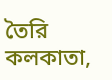তৈরি কলকাতা,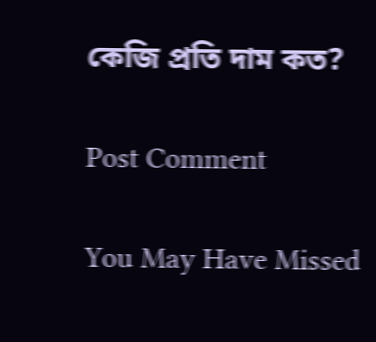কেজি প্রতি দাম কত?

Post Comment

You May Have Missed